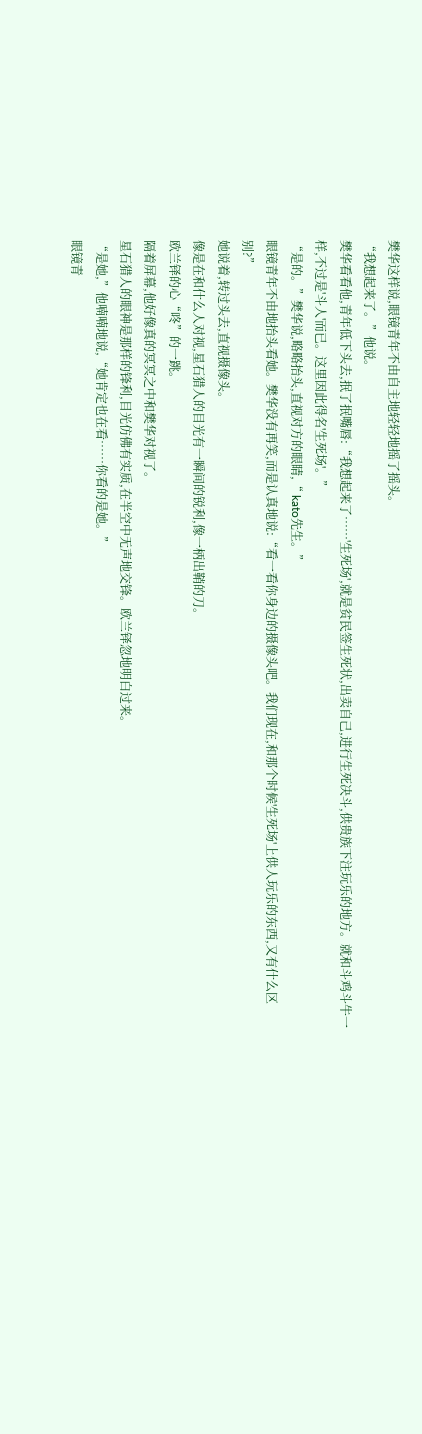樊华这样说,眼镜青年不由自主地轻轻地摇了摇头。
“我想起来了。”他说。
樊华看看他,青年低下头去,抿了抿嘴唇:“我想起来了……'生死场',就是贫民签生死状,出卖自己,进行生死决斗,供贵族下注玩乐的地方。就和斗鸡斗牛一样,不过是'斗人'而已。这里因此得名'生死场'。”
“是的。”樊华说,略略抬头,直视对方的眼睛,“ kato先生。”
眼镜青年不由地抬头看她。樊华没有再笑,而是认真地说:“看一看你身边的摄像头吧。我们现在,和那个时候'生死场'上供人玩乐的东西,又有什么区别?”
她说着,转过头去,直视摄像头。
像是在和什么人对视,星石猎人的目光有一瞬间的锐利,像一柄出鞘的刀。
欧兰铎的心“咚”的一跳。
隔着屏幕,他好像真的冥冥之中和樊华对视了。
星石猎人的眼神是那样的锋利,目光仿佛有实质,在半空中无声地交锋。欧兰铎忽地明白过来。
“是她,”他喃喃地说,“她肯定也在看……你看的是她。”
眼镜青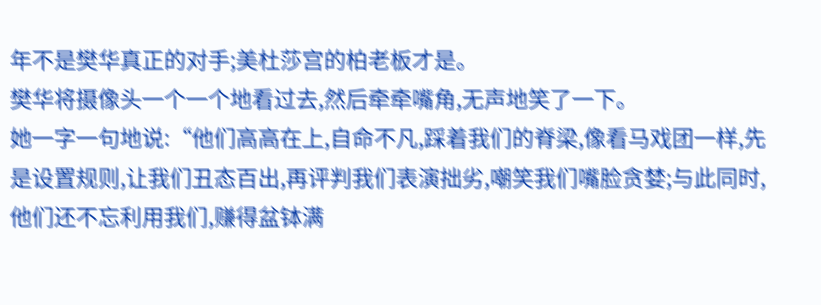年不是樊华真正的对手;美杜莎宫的柏老板才是。
樊华将摄像头一个一个地看过去,然后牵牵嘴角,无声地笑了一下。
她一字一句地说:“他们高高在上,自命不凡,踩着我们的脊梁,像看马戏团一样,先是设置规则,让我们丑态百出,再评判我们表演拙劣,嘲笑我们嘴脸贪婪;与此同时,他们还不忘利用我们,赚得盆钵满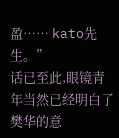盈…… kato先生。”
话已至此,眼镜青年当然已经明白了樊华的意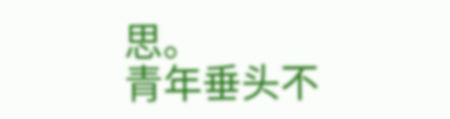思。
青年垂头不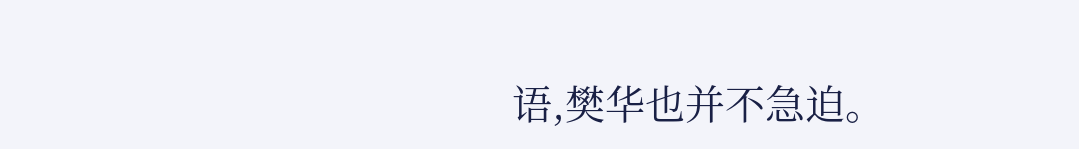语,樊华也并不急迫。